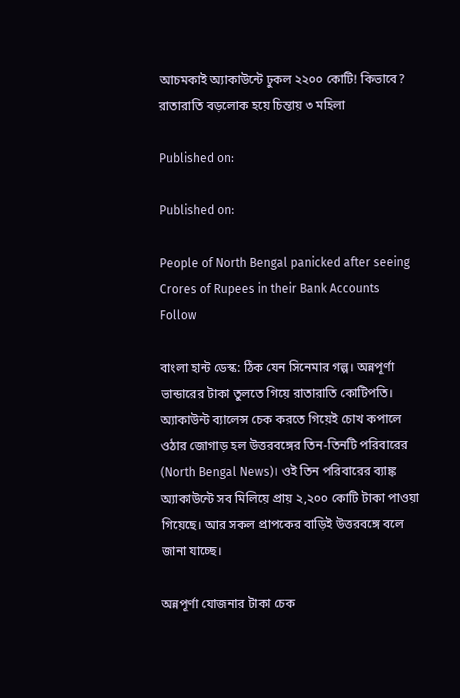আচমকাই অ্যাকাউন্টে ঢুকল ২২০০ কোটি! কিভাবে? রাতারাতি বড়লোক হয়ে চিন্তায় ৩ মহিলা

Published on:

Published on:

People of North Bengal panicked after seeing Crores of Rupees in their Bank Accounts
Follow

বাংলা হান্ট ডেস্ক: ঠিক যেন সিনেমার গল্প। অন্নপূর্ণা ভান্ডারের টাকা তুলতে গিয়ে রাতারাতি কোটিপতি। অ্যাকাউন্ট ব্যালেন্স চেক করতে গিয়েই চোখ কপালে ওঠার জোগাড় হল উত্তরবঙ্গের তিন-তিনটি পরিবারের (North Bengal News)। ওই তিন পরিবারের ব্যাঙ্ক অ্যাকাউন্টে সব মিলিয়ে প্রায় ২,২০০ কোটি টাকা পাওয়া গিয়েছে। আর সকল প্রাপকের বাড়িই উত্তরবঙ্গে বলে জানা যাচ্ছে।

অন্নপূর্ণা যোজনার টাকা চেক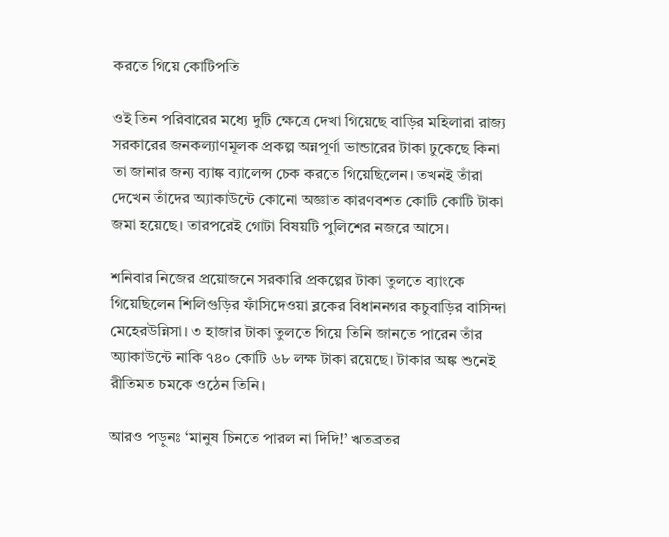করতে গিয়ে কোটিপতি

ওই তিন পরিবারের মধ্যে দুটি ক্ষেত্রে দেখা গিয়েছে বাড়ির মহিলারা রাজ্য সরকারের জনকল্যাণমূলক প্রকল্প অন্নপূর্ণা ভান্ডারের টাকা ঢুকেছে কিনা তা জানার জন্য ব্যাঙ্ক ব্যালেন্স চেক করতে গিয়েছিলেন। তখনই তাঁরা দেখেন তাঁদের অ্যাকাউন্টে কোনো অজ্ঞাত কারণবশত কোটি কোটি টাকা জমা হয়েছে। তারপরেই গোটা বিষয়টি পুলিশের নজরে আসে।

শনিবার নিজের প্রয়োজনে সরকারি প্রকল্পের টাকা তুলতে ব্যাংকে গিয়েছিলেন শিলিগুড়ির ফাঁসিদেওয়া ব্লকের বিধাননগর কচুবাড়ির বাসিন্দা মেহেরউন্নিসা। ৩ হাজার টাকা তুলতে গিয়ে তিনি জানতে পারেন তাঁর অ্যাকাউন্টে নাকি ৭৪০ কোটি ৬৮ লক্ষ টাকা রয়েছে। টাকার অঙ্ক শুনেই রীতিমত চমকে ওঠেন তিনি।

আরও পড়ুনঃ ‘মানুষ চিনতে পারল না দিদি!’ ঋতব্রতর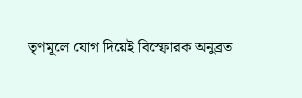তৃণমূলে যোগ দিয়েই বিস্ফোরক অনুব্রত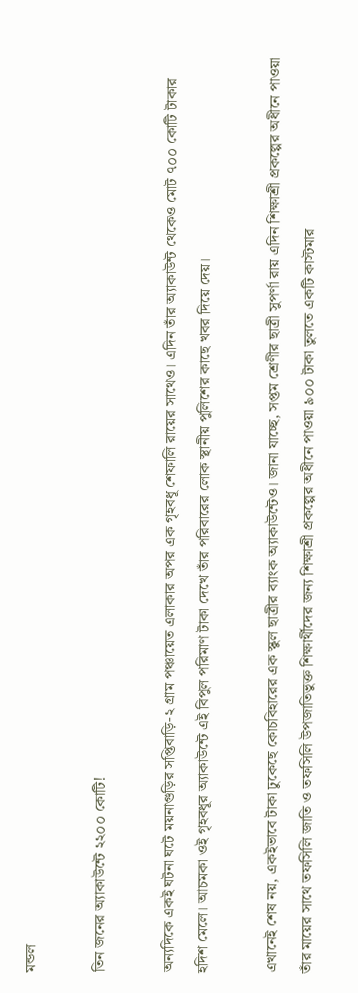মন্ডল

তিন জনের অ্যাকাউন্টে ২২০০ কোটি!

অন্যদিকে একই ঘটনা ঘটে ময়নাগুড়ির সপ্তিবাড়ি-২ গ্রাম পঞ্চায়েত এলাকার অপর এক গৃহবধূ শেফালি রায়ের সাথেও। এদিন তাঁর অ্যাকাউন্ট থেকেও মোট ৭০০ কোটি টাকার হদিশ মেলে। আচমকা ওই গৃহবধূর অ্যাকাউন্টে এই বিপুল পরিমাণ টাকা দেখে তাঁর পরিবারের লোক স্থানীয় পুলিশের কাছে খবর দিয়ে দেয়।

এখানেই শেষ নয়, একইভাবে টাকা ঢুকেছে কোচবিহারের এক স্কুল ছাত্রীর ব্যাংক অ্যাকাউন্টেও। জানা যাচ্ছে, সপ্তম শ্রেণীর ছাত্রী সুপর্ণা রায় এদিন শিক্ষাশ্রী প্রকল্পের অধীনে পাওয়া তাঁর মায়ের সাথে তফসিলি জাতি ও তফসিলি উপজাতিভুক্ত শিক্ষার্থীদের জন্য শিক্ষাশ্রী প্রকল্পের অধীনে পাওয়া ৯০০ টাকা তুলতে একটি কাস্টমার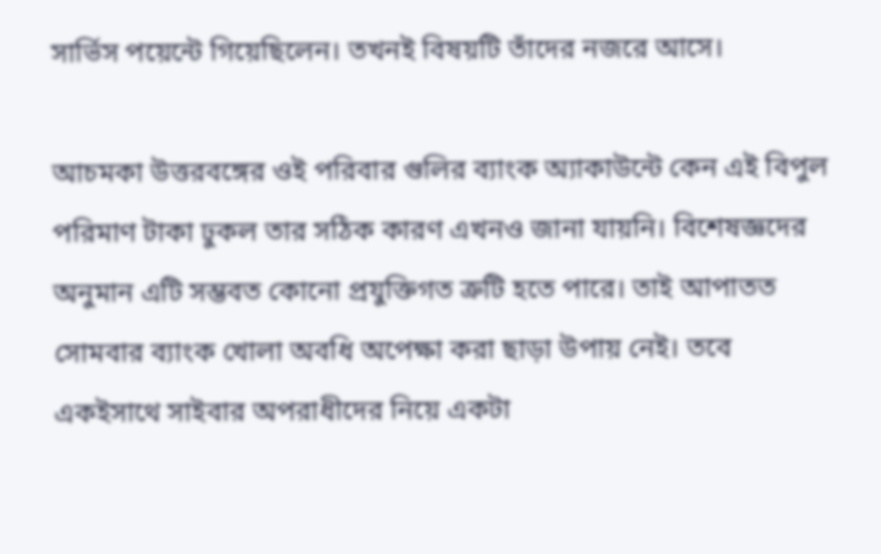সার্ভিস পয়েন্টে গিয়েছিলেন। তখনই বিষয়টি তাঁদের নজরে আসে।

আচমকা উত্তরবঙ্গের ওই পরিবার গুলির ব্যাংক অ্যাকাউন্টে কেন এই বিপুল পরিমাণ টাকা ঢুকল তার সঠিক কারণ এখনও জানা যায়নি। বিশেষজ্ঞদের অনুমান এটি সম্ভবত কোনো প্রযুক্তিগত ত্রুটি হতে পারে। তাই আপাতত সোমবার ব্যাংক খোলা অবধি অপেক্ষা করা ছাড়া উপায় নেই। তবে একইসাথে সাইবার অপরাধীদের নিয়ে একটা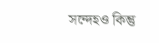সন্দেহও কিন্তু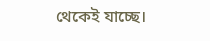থেকেই যাচ্ছে।